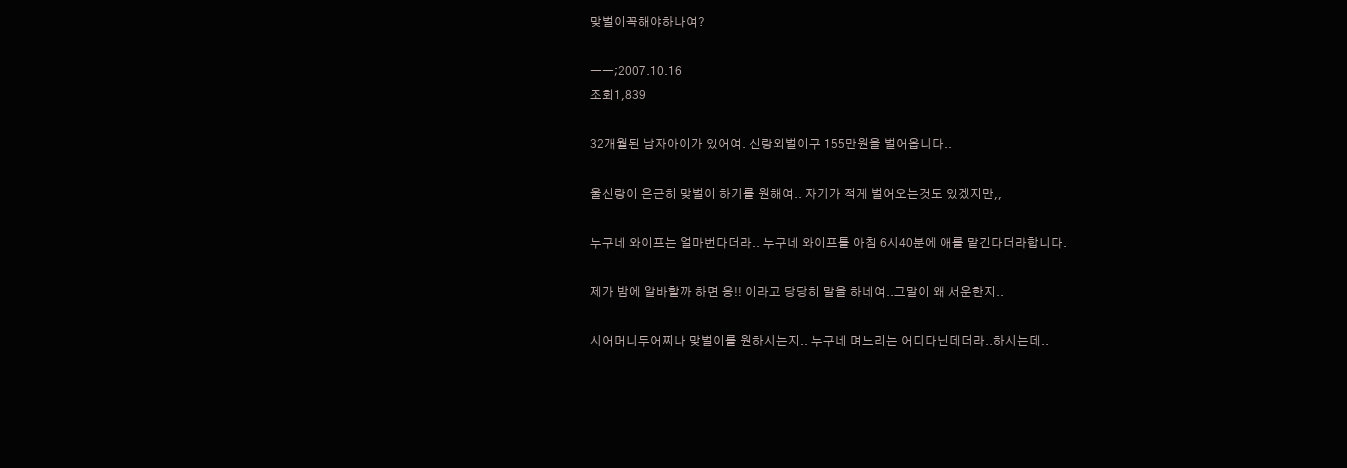맞벌이꼭해야하나여?

ㅡㅡ;2007.10.16
조회1,839

32개월된 남자아이가 있어여. 신랑외벌이구 155만원을 벌어옵니다..

울신랑이 은근히 맞벌이 하기를 원해여.. 자기가 적게 벌어오는것도 있겠지만,,

누구네 와이프는 얼마번다더라.. 누구네 와이프틑 아침 6시40분에 애를 맡긴다더라합니다.

제가 밤에 알바할까 하면 응!! 이라고 당당히 말을 하네여..그말이 왜 서운한지..

시어머니두어찌나 맞벌이를 원하시는지.. 누구네 며느리는 어디다닌데더라..하시는데..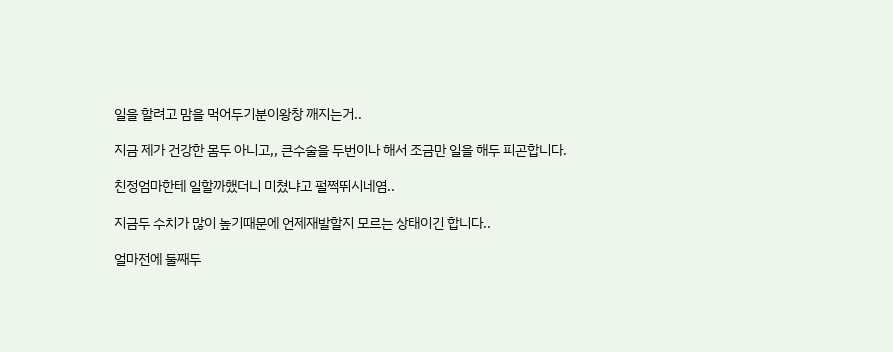일을 할려고 맘을 먹어두기분이왕창 깨지는거..

지금 제가 건강한 몸두 아니고,, 큰수술을 두번이나 해서 조금만 일을 해두 피곤합니다.

친정엄마한테 일할까했더니 미쳤냐고 펄쩍뛰시네염..

지금두 수치가 많이 높기때문에 언제재발할지 모르는 상태이긴 합니다..

얼마전에 둘째두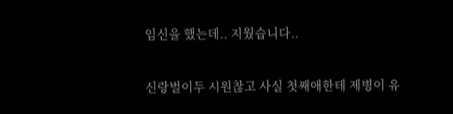임신을 했는데.. 지웠습니다..

신랑벌이두 시원찮고 사실 첫째애한테 제병이 유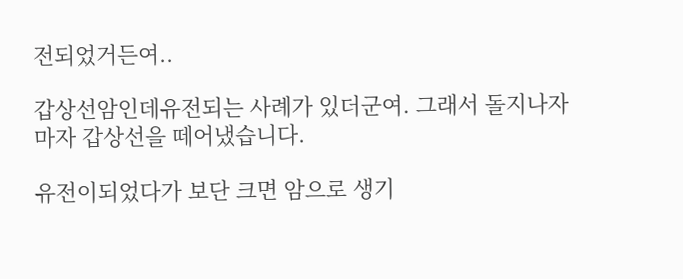전되었거든여..

갑상선암인데유전되는 사례가 있더군여. 그래서 돌지나자 마자 갑상선을 떼어냈습니다.

유전이되었다가 보단 크면 암으로 생기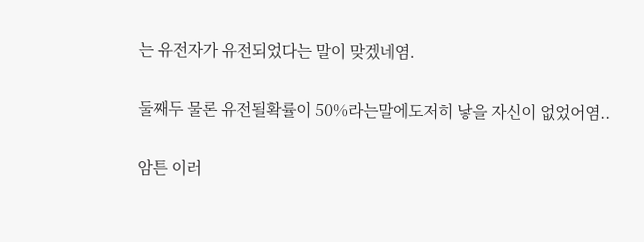는 유전자가 유전되었다는 말이 맞겠네염.

둘째두 물론 유전될확률이 50%라는말에도저히 낳을 자신이 없었어염..

암튼 이러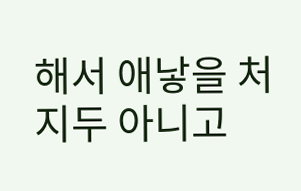해서 애낳을 처지두 아니고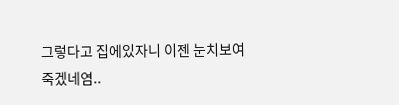그렇다고 집에있자니 이젠 눈치보여 죽겠네염..